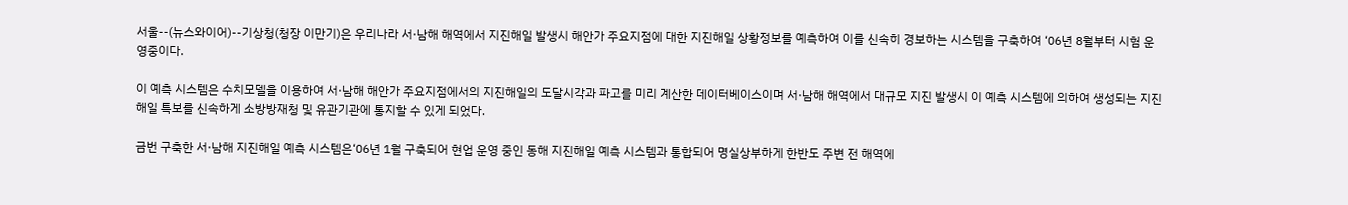서울--(뉴스와이어)--기상청(청장 이만기)은 우리나라 서·남해 해역에서 지진해일 발생시 해안가 주요지점에 대한 지진해일 상황정보를 예측하여 이를 신속히 경보하는 시스템을 구축하여 ‘06년 8월부터 시험 운영중이다.

이 예측 시스템은 수치모델을 이용하여 서·남해 해안가 주요지점에서의 지진해일의 도달시각과 파고를 미리 계산한 데이터베이스이며 서·남해 해역에서 대규모 지진 발생시 이 예측 시스템에 의하여 생성되는 지진해일 특보를 신속하게 소방방재청 및 유관기관에 통지할 수 있게 되었다.

금번 구축한 서·남해 지진해일 예측 시스템은‘06년 1월 구축되어 현업 운영 중인 동해 지진해일 예측 시스템과 통합되어 명실상부하게 한반도 주변 전 해역에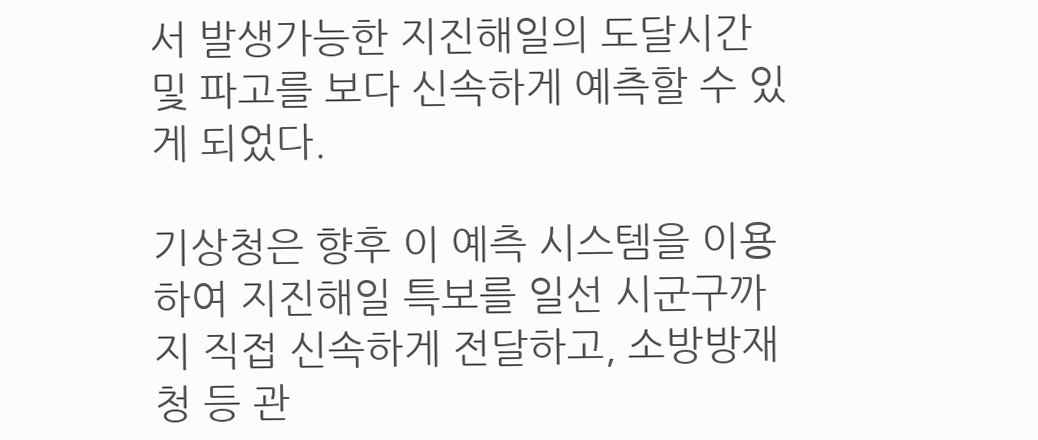서 발생가능한 지진해일의 도달시간 및 파고를 보다 신속하게 예측할 수 있게 되었다.

기상청은 향후 이 예측 시스템을 이용하여 지진해일 특보를 일선 시군구까지 직접 신속하게 전달하고, 소방방재청 등 관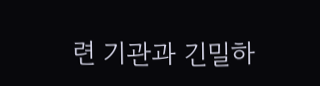련 기관과 긴밀하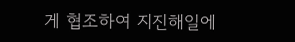게 협조하여 지진해일에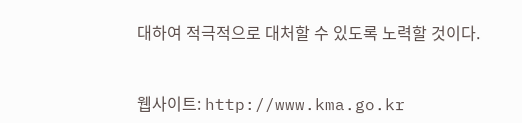대하여 적극적으로 대처할 수 있도록 노력할 것이다.


웹사이트: http://www.kma.go.kr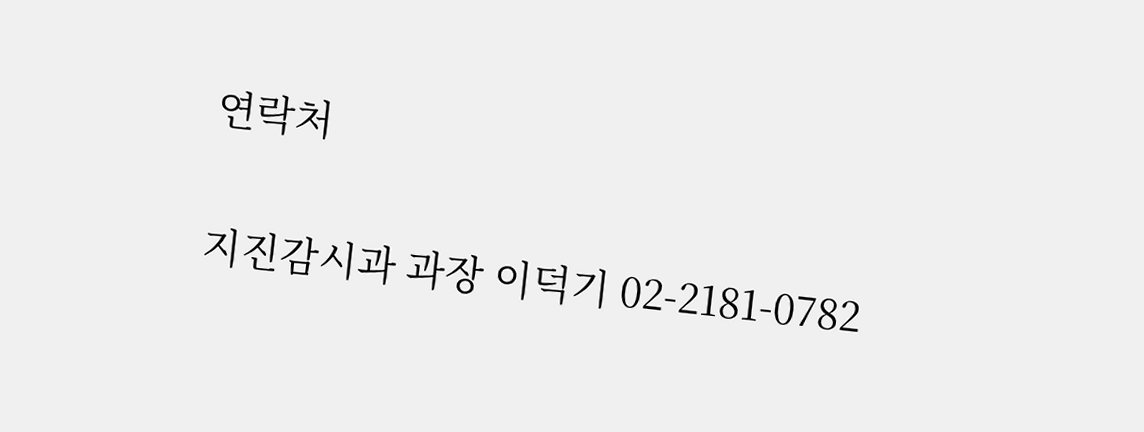연락처

지진감시과 과장 이덕기 02-2181-0782